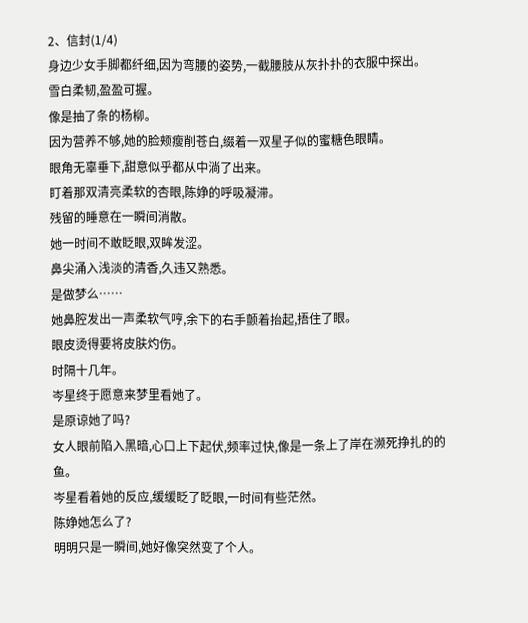2、信封(1/4)
身边少女手脚都纤细,因为弯腰的姿势,一截腰肢从灰扑扑的衣服中探出。
雪白柔韧,盈盈可握。
像是抽了条的杨柳。
因为营养不够,她的脸颊瘦削苍白,缀着一双星子似的蜜糖色眼睛。
眼角无辜垂下,甜意似乎都从中淌了出来。
盯着那双清亮柔软的杏眼,陈婙的呼吸凝滞。
残留的睡意在一瞬间消散。
她一时间不敢眨眼,双眸发涩。
鼻尖涌入浅淡的清香,久违又熟悉。
是做梦么……
她鼻腔发出一声柔软气哼,余下的右手颤着抬起,捂住了眼。
眼皮烫得要将皮肤灼伤。
时隔十几年。
岑星终于愿意来梦里看她了。
是原谅她了吗?
女人眼前陷入黑暗,心口上下起伏,频率过快,像是一条上了岸在濒死挣扎的的鱼。
岑星看着她的反应,缓缓眨了眨眼,一时间有些茫然。
陈婙她怎么了?
明明只是一瞬间,她好像突然变了个人。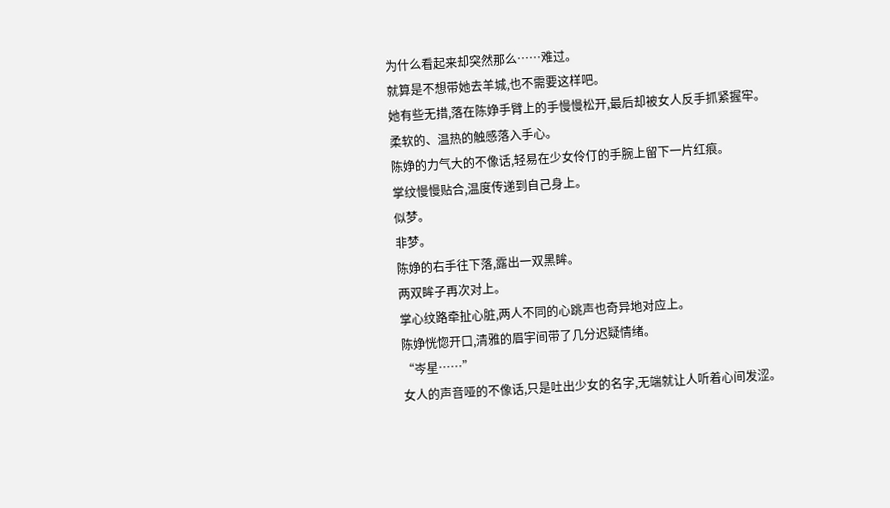为什么看起来却突然那么……难过。
就算是不想带她去羊城,也不需要这样吧。
她有些无措,落在陈婙手臂上的手慢慢松开,最后却被女人反手抓紧握牢。
柔软的、温热的触感落入手心。
陈婙的力气大的不像话,轻易在少女伶仃的手腕上留下一片红痕。
掌纹慢慢贴合,温度传递到自己身上。
似梦。
非梦。
陈婙的右手往下落,露出一双黑眸。
两双眸子再次对上。
掌心纹路牵扯心脏,两人不同的心跳声也奇异地对应上。
陈婙恍惚开口,清雅的眉宇间带了几分迟疑情绪。
“岑星……”
女人的声音哑的不像话,只是吐出少女的名字,无端就让人听着心间发涩。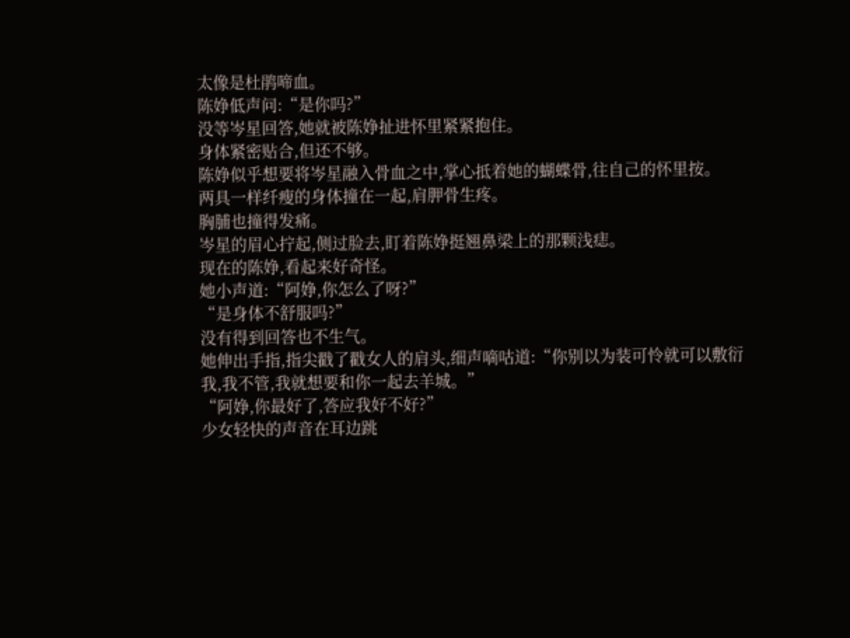太像是杜鹃啼血。
陈婙低声问:“是你吗?”
没等岑星回答,她就被陈婙扯进怀里紧紧抱住。
身体紧密贴合,但还不够。
陈婙似乎想要将岑星融入骨血之中,掌心抵着她的蝴蝶骨,往自己的怀里按。
两具一样纤瘦的身体撞在一起,肩胛骨生疼。
胸脯也撞得发痛。
岑星的眉心拧起,侧过脸去,盯着陈婙挺翘鼻梁上的那颗浅痣。
现在的陈婙,看起来好奇怪。
她小声道:“阿婙,你怎么了呀?”
“是身体不舒服吗?”
没有得到回答也不生气。
她伸出手指,指尖戳了戳女人的肩头,细声嘀咕道:“你别以为装可怜就可以敷衍我,我不管,我就想要和你一起去羊城。”
“阿婙,你最好了,答应我好不好?”
少女轻快的声音在耳边跳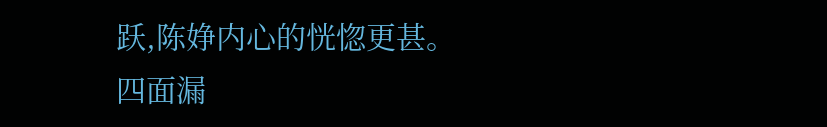跃,陈婙内心的恍惚更甚。
四面漏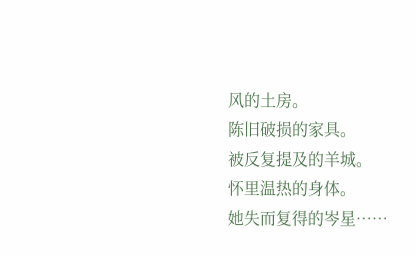风的土房。
陈旧破损的家具。
被反复提及的羊城。
怀里温热的身体。
她失而复得的岑星……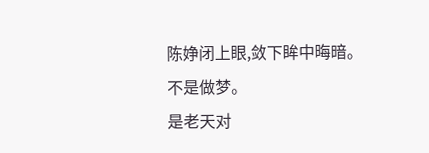陈婙闭上眼,敛下眸中晦暗。
不是做梦。
是老天对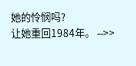她的怜悯吗?
让她重回1984年。 -->>